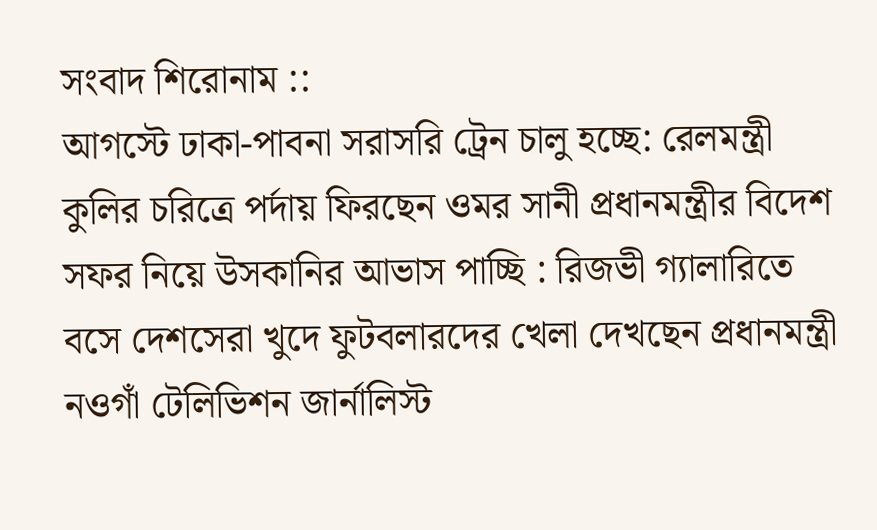সংবাদ শিরোনাম ::
আগস্টে ঢাকা-পাবনা সরাসরি ট্রেন চালু হচ্ছে: রেলমন্ত্রী কুলির চরিত্রে পর্দায় ফিরছেন ওমর সানী প্রধানমন্ত্রীর বিদেশ সফর নিয়ে উসকানির আভাস পাচ্ছি : রিজভী গ্যালারিতে বসে দেশসেরা খুদে ফুটবলারদের খেলা দেখছেন প্রধানমন্ত্রী নওগাঁ টেলিভিশন জার্নালিস্ট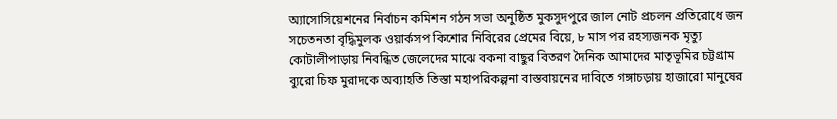অ্যাসোসিয়েশনের নির্বাচন কমিশন গঠন সভা অনুষ্ঠিত মুকসুদপুরে জাল নোট প্রচলন প্রতিরোধে জন সচেতনতা বৃদ্ধিমুলক ওয়ার্কসপ কিশোর নিবিরের প্রেমের বিয়ে, ৮ মাস পর রহস্যজনক মৃত্যু  কোটালীপাড়ায় নিবন্ধিত জেলেদের মাঝে বকনা বাছুর বিতরণ দৈনিক আমাদের মাতৃভূমির চট্টগ্রাম ব্যুরো চিফ মুরাদকে অব্যাহতি তিস্তা মহাপরিকল্পনা বাস্তবায়নের দাবিতে গঙ্গাচড়ায় হাজারো মানুষের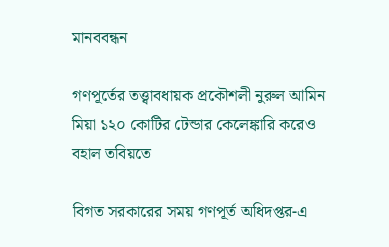মানববন্ধন

গণপূর্তের তত্ত্বাবধায়ক প্রকৌশলী নুরুল আমিন মিয়া ১২০ কোটির টেন্ডার কেলেঙ্কারি করেও বহাল তবিয়তে

বিগত সরকারের সময় গণপূর্ত অধিদপ্তর-এ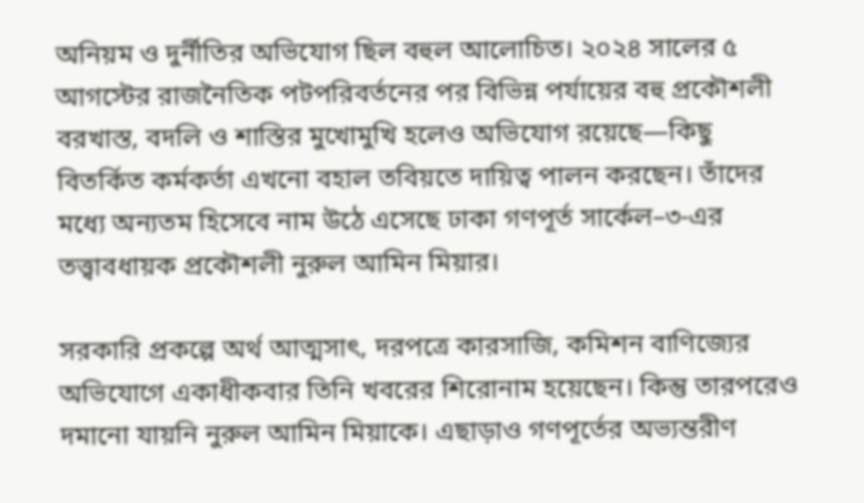অনিয়ম ও দুর্নীতির অভিযোগ ছিল বহুল আলোচিত। ২০২৪ সালের ৫ আগস্টের রাজনৈতিক পটপরিবর্তনের পর বিভিন্ন পর্যায়ের বহু প্রকৌশলী বরখাস্ত, বদলি ও শাস্তির মুখোমুখি হলেও অভিযোগ রয়েছে—কিছু বিতর্কিত কর্মকর্তা এখনো বহাল তবিয়তে দায়িত্ব পালন করছেন। তাঁদের মধ্যে অন্যতম হিসেবে নাম উঠে এসেছে ঢাকা গণপূর্ত সার্কেল–৩-এর তত্ত্বাবধায়ক প্রকৌশলী নুরুল আমিন মিয়ার।

সরকারি প্রকল্পে অর্থ আত্মসাৎ, দরপত্রে কারসাজি, কমিশন বাণিজ্যের অভিযোগে একাধীকবার তিনি খবরের শিরোনাম হয়েছেন। কিন্তু তারপরেও দমানো যায়নি নুরুল আমিন মিয়াকে। এছাড়াও গণপূর্তের অভ্যন্তরীণ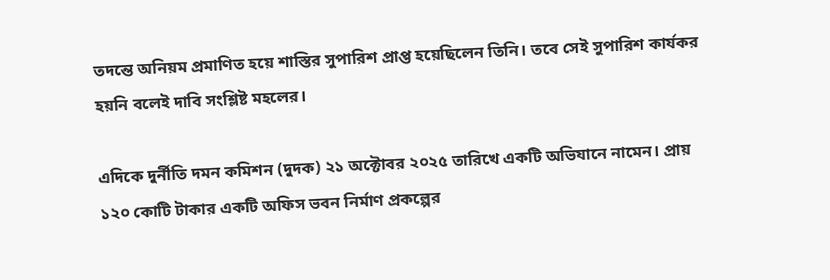তদন্তে অনিয়ম প্রমাণিত হয়ে শাস্তির সুপারিশ প্রাপ্ত হয়েছিলেন তিনি। তবে সেই সুপারিশ কার্যকর হয়নি বলেই দাবি সংশ্লিষ্ট মহলের।

এদিকে দুর্নীতি দমন কমিশন (দুদক) ২১ অক্টোবর ২০২৫ তারিখে একটি অভিযানে নামেন। প্রায় ১২০ কোটি টাকার একটি অফিস ভবন নির্মাণ প্রকল্পের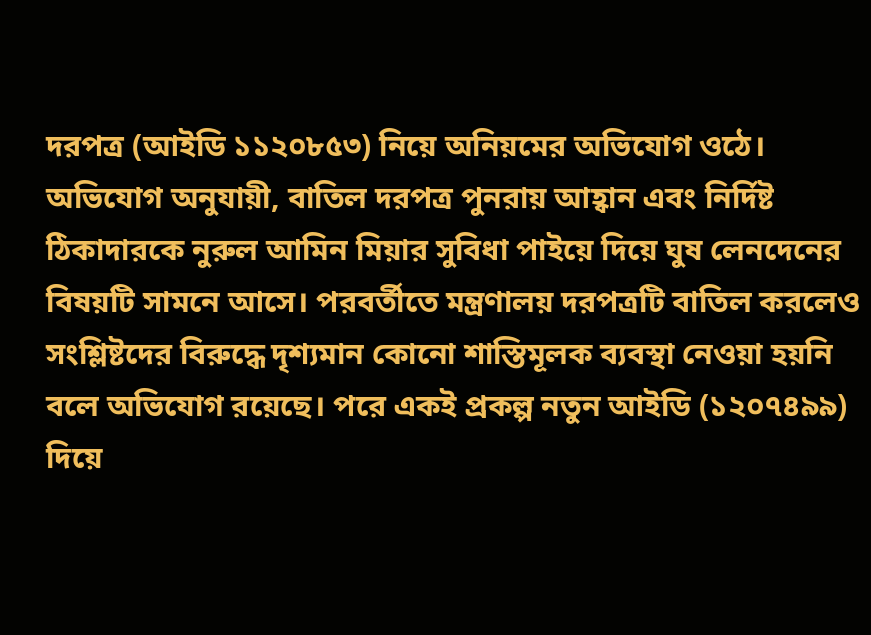দরপত্র (আইডি ১১২০৮৫৩) নিয়ে অনিয়মের অভিযোগ ওঠে। অভিযোগ অনুযায়ী, বাতিল দরপত্র পুনরায় আহ্বান এবং নির্দিষ্ট ঠিকাদারকে নুরুল আমিন মিয়ার সুবিধা পাইয়ে দিয়ে ঘুষ লেনদেনের বিষয়টি সামনে আসে। পরবর্তীতে মন্ত্রণালয় দরপত্রটি বাতিল করলেও সংশ্লিষ্টদের বিরুদ্ধে দৃশ্যমান কোনো শাস্তিমূলক ব্যবস্থা নেওয়া হয়নি বলে অভিযোগ রয়েছে। পরে একই প্রকল্প নতুন আইডি (১২০৭৪৯৯) দিয়ে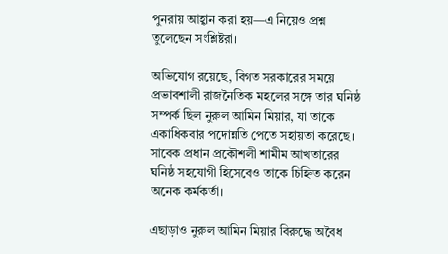পুনরায় আহ্বান করা হয়—এ নিয়েও প্রশ্ন তুলেছেন সংশ্লিষ্টরা।

অভিযোগ রয়েছে, বিগত সরকারের সময়ে প্রভাবশালী রাজনৈতিক মহলের সঙ্গে তার ঘনিষ্ঠ সম্পর্ক ছিল নুরুল আমিন মিয়ার, যা তাকে একাধিকবার পদোন্নতি পেতে সহায়তা করেছে। সাবেক প্রধান প্রকৌশলী শামীম আখতারের ঘনিষ্ঠ সহযোগী হিসেবেও তাকে চিহ্নিত করেন অনেক কর্মকর্তা।

এছাড়াও নুরুল আমিন মিয়ার বিরুদ্ধে অবৈধ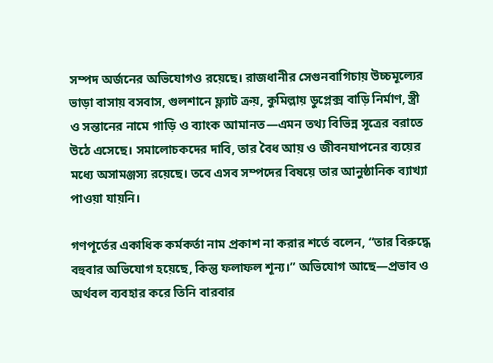সম্পদ অর্জনের অভিযোগও রয়েছে। রাজধানীর সেগুনবাগিচায় উচ্চমূল্যের ভাড়া বাসায় বসবাস, গুলশানে ফ্ল্যাট ক্রয়, কুমিল্লায় ডুপ্লেক্স বাড়ি নির্মাণ, স্ত্রী ও সন্তানের নামে গাড়ি ও ব্যাংক আমানত—এমন তথ্য বিভিন্ন সূত্রের বরাতে উঠে এসেছে। সমালোচকদের দাবি, তার বৈধ আয় ও জীবনযাপনের ব্যয়ের মধ্যে অসামঞ্জস্য রয়েছে। তবে এসব সম্পদের বিষয়ে তার আনুষ্ঠানিক ব্যাখ্যা পাওয়া যায়নি।

গণপূর্তের একাধিক কর্মকর্তা নাম প্রকাশ না করার শর্তে বলেন, “তার বিরুদ্ধে বহুবার অভিযোগ হয়েছে, কিন্তু ফলাফল শূন্য।” অভিযোগ আছে—প্রভাব ও অর্থবল ব্যবহার করে তিনি বারবার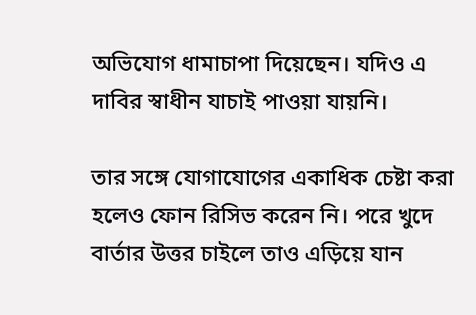অভিযোগ ধামাচাপা দিয়েছেন। যদিও এ দাবির স্বাধীন যাচাই পাওয়া যায়নি।

তার সঙ্গে যোগাযোগের একাধিক চেষ্টা করা হলেও ফোন রিসিভ করেন নি। পরে খুদে বার্তার উত্তর চাইলে তাও এড়িয়ে যান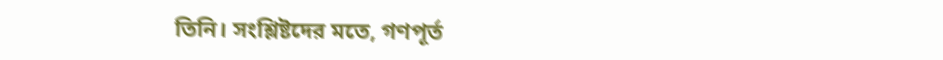তিনি। সংশ্লিষ্টদের মতে, গণপূর্ত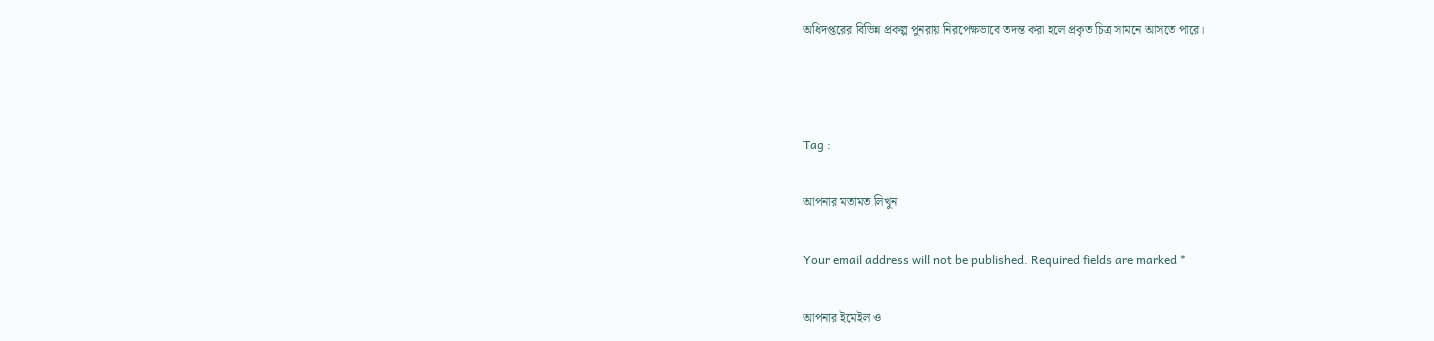অধিদপ্তরের বিভিন্ন প্রকল্প পুনরায় নিরপেক্ষভাবে তদন্ত করা হলে প্রকৃত চিত্র সামনে আসতে পারে।



Tag :

আপনার মতামত লিখুন

Your email address will not be published. Required fields are marked *

আপনার ইমেইল ও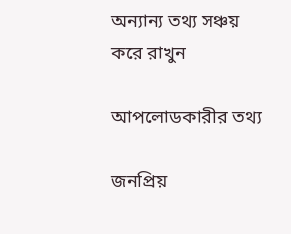অন্যান্য তথ্য সঞ্চয় করে রাখুন

আপলোডকারীর তথ্য

জনপ্রিয়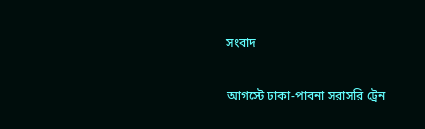সংবাদ

আগস্টে ঢাকা-পাবনা সরাসরি ট্রেন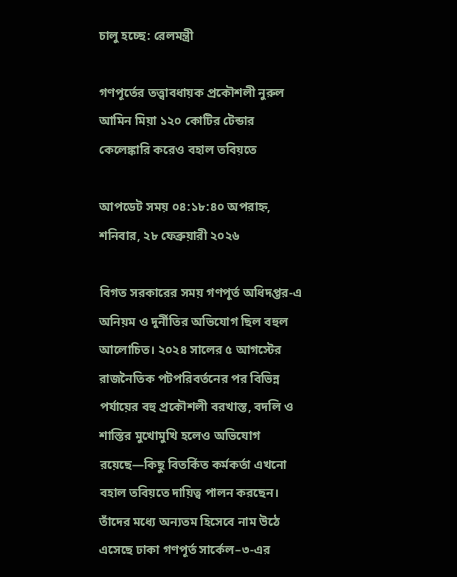চালু হচ্ছে: রেলমন্ত্রী

গণপূর্তের তত্ত্বাবধায়ক প্রকৌশলী নুরুল আমিন মিয়া ১২০ কোটির টেন্ডার কেলেঙ্কারি করেও বহাল তবিয়তে

আপডেট সময় ০৪:১৮:৪০ অপরাহ্ন, শনিবার, ২৮ ফেব্রুয়ারী ২০২৬

বিগত সরকারের সময় গণপূর্ত অধিদপ্তর-এ অনিয়ম ও দুর্নীতির অভিযোগ ছিল বহুল আলোচিত। ২০২৪ সালের ৫ আগস্টের রাজনৈতিক পটপরিবর্তনের পর বিভিন্ন পর্যায়ের বহু প্রকৌশলী বরখাস্ত, বদলি ও শাস্তির মুখোমুখি হলেও অভিযোগ রয়েছে—কিছু বিতর্কিত কর্মকর্তা এখনো বহাল তবিয়তে দায়িত্ব পালন করছেন। তাঁদের মধ্যে অন্যতম হিসেবে নাম উঠে এসেছে ঢাকা গণপূর্ত সার্কেল–৩-এর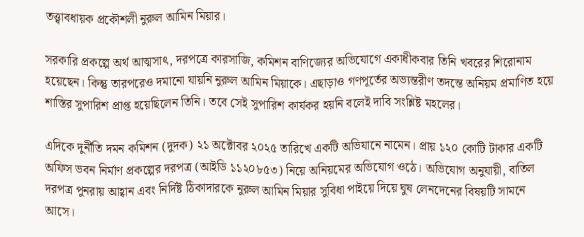তত্ত্বাবধায়ক প্রকৌশলী নুরুল আমিন মিয়ার।

সরকারি প্রকল্পে অর্থ আত্মসাৎ, দরপত্রে কারসাজি, কমিশন বাণিজ্যের অভিযোগে একাধীকবার তিনি খবরের শিরোনাম হয়েছেন। কিন্তু তারপরেও দমানো যায়নি নুরুল আমিন মিয়াকে। এছাড়াও গণপূর্তের অভ্যন্তরীণ তদন্তে অনিয়ম প্রমাণিত হয়ে শাস্তির সুপারিশ প্রাপ্ত হয়েছিলেন তিনি। তবে সেই সুপারিশ কার্যকর হয়নি বলেই দাবি সংশ্লিষ্ট মহলের।

এদিকে দুর্নীতি দমন কমিশন (দুদক) ২১ অক্টোবর ২০২৫ তারিখে একটি অভিযানে নামেন। প্রায় ১২০ কোটি টাকার একটি অফিস ভবন নির্মাণ প্রকল্পের দরপত্র (আইডি ১১২০৮৫৩) নিয়ে অনিয়মের অভিযোগ ওঠে। অভিযোগ অনুযায়ী, বাতিল দরপত্র পুনরায় আহ্বান এবং নির্দিষ্ট ঠিকাদারকে নুরুল আমিন মিয়ার সুবিধা পাইয়ে দিয়ে ঘুষ লেনদেনের বিষয়টি সামনে আসে।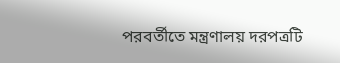পরবর্তীতে মন্ত্রণালয় দরপত্রটি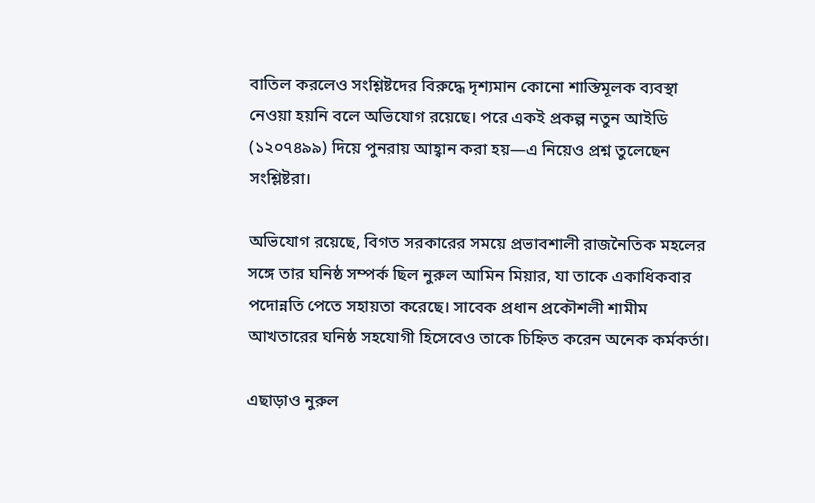বাতিল করলেও সংশ্লিষ্টদের বিরুদ্ধে দৃশ্যমান কোনো শাস্তিমূলক ব্যবস্থা নেওয়া হয়নি বলে অভিযোগ রয়েছে। পরে একই প্রকল্প নতুন আইডি (১২০৭৪৯৯) দিয়ে পুনরায় আহ্বান করা হয়—এ নিয়েও প্রশ্ন তুলেছেন সংশ্লিষ্টরা।

অভিযোগ রয়েছে, বিগত সরকারের সময়ে প্রভাবশালী রাজনৈতিক মহলের সঙ্গে তার ঘনিষ্ঠ সম্পর্ক ছিল নুরুল আমিন মিয়ার, যা তাকে একাধিকবার পদোন্নতি পেতে সহায়তা করেছে। সাবেক প্রধান প্রকৌশলী শামীম আখতারের ঘনিষ্ঠ সহযোগী হিসেবেও তাকে চিহ্নিত করেন অনেক কর্মকর্তা।

এছাড়াও নুরুল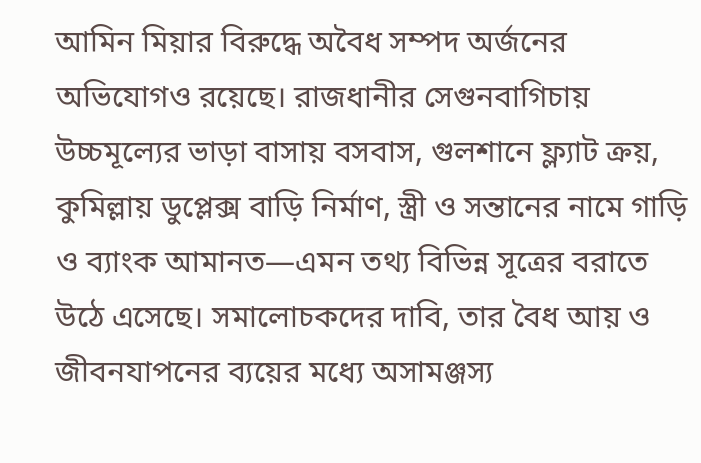আমিন মিয়ার বিরুদ্ধে অবৈধ সম্পদ অর্জনের অভিযোগও রয়েছে। রাজধানীর সেগুনবাগিচায় উচ্চমূল্যের ভাড়া বাসায় বসবাস, গুলশানে ফ্ল্যাট ক্রয়, কুমিল্লায় ডুপ্লেক্স বাড়ি নির্মাণ, স্ত্রী ও সন্তানের নামে গাড়ি ও ব্যাংক আমানত—এমন তথ্য বিভিন্ন সূত্রের বরাতে উঠে এসেছে। সমালোচকদের দাবি, তার বৈধ আয় ও জীবনযাপনের ব্যয়ের মধ্যে অসামঞ্জস্য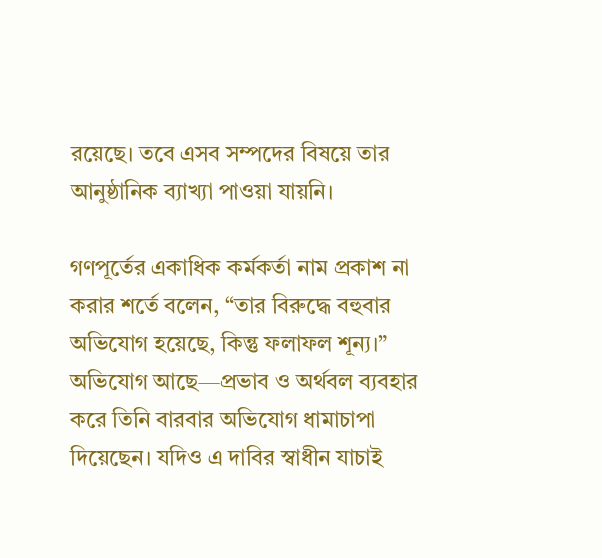রয়েছে। তবে এসব সম্পদের বিষয়ে তার আনুষ্ঠানিক ব্যাখ্যা পাওয়া যায়নি।

গণপূর্তের একাধিক কর্মকর্তা নাম প্রকাশ না করার শর্তে বলেন, “তার বিরুদ্ধে বহুবার অভিযোগ হয়েছে, কিন্তু ফলাফল শূন্য।” অভিযোগ আছে—প্রভাব ও অর্থবল ব্যবহার করে তিনি বারবার অভিযোগ ধামাচাপা দিয়েছেন। যদিও এ দাবির স্বাধীন যাচাই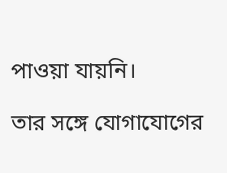পাওয়া যায়নি।

তার সঙ্গে যোগাযোগের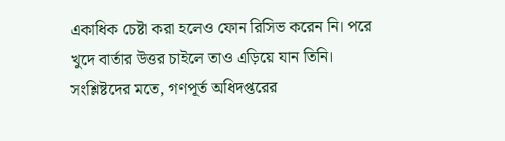একাধিক চেষ্টা করা হলেও ফোন রিসিভ করেন নি। পরে খুদে বার্তার উত্তর চাইলে তাও এড়িয়ে যান তিনি। সংশ্লিষ্টদের মতে, গণপূর্ত অধিদপ্তরের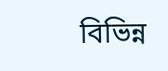বিভিন্ন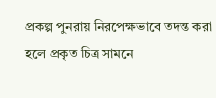প্রকল্প পুনরায় নিরপেক্ষভাবে তদন্ত করা হলে প্রকৃত চিত্র সামনে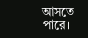আসতে পারে।